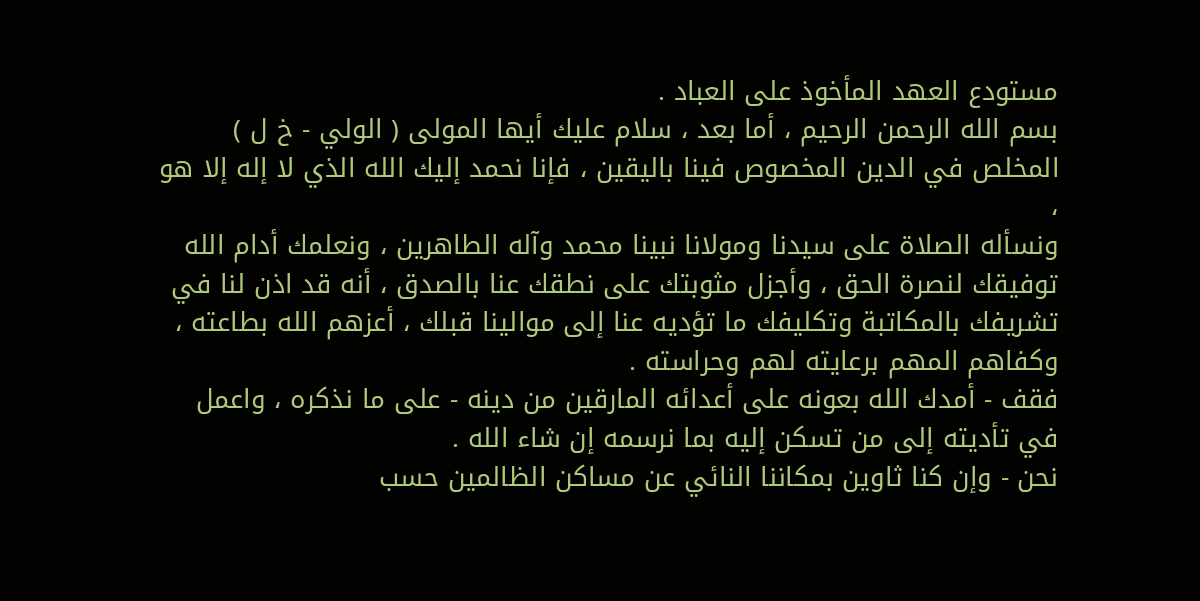مستودع العهد المأخوذ على العباد .
بسم الله الرحمن الرحيم ، أما بعد ، سلام عليك أيها المولى ( الولي - خ ل )
المخلص في الدين المخصوص فينا باليقين ، فإنا نحمد إليك الله الذي لا إله إلا هو ،
ونسأله الصلاة على سيدنا ومولانا نبينا محمد وآله الطاهرين ، ونعلمك أدام الله
توفيقك لنصرة الحق ، وأجزل مثوبتك على نطقك عنا بالصدق ، أنه قد اذن لنا في
تشريفك بالمكاتبة وتكليفك ما تؤديه عنا إلى موالينا قبلك ، أعزهم الله بطاعته ،
وكفاهم المهم برعايته لهم وحراسته .
فقف - أمدك الله بعونه على أعدائه المارقين من دينه - على ما نذكره ، واعمل
في تأديته إلى من تسكن إليه بما نرسمه إن شاء الله .
نحن - وإن كنا ثاوين بمكاننا النائي عن مساكن الظالمين حسب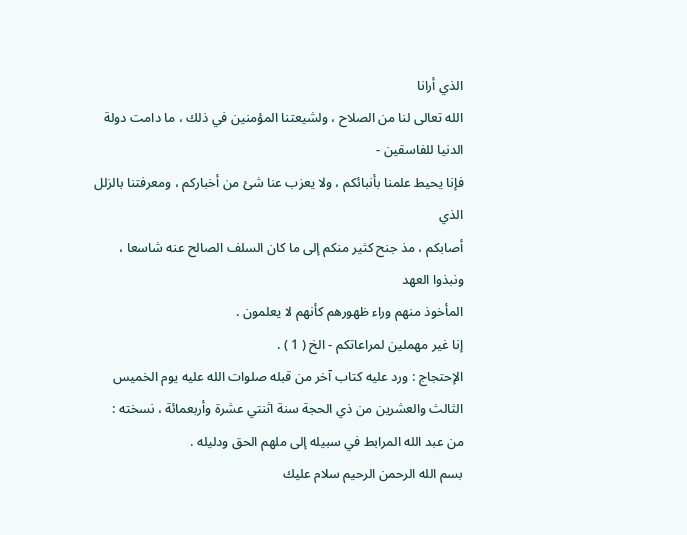الذي أرانا
الله تعالى لنا من الصلاح ، ولشيعتنا المؤمنين في ذلك ، ما دامت دولة الدنيا للفاسقين -
فإنا يحيط علمنا بأنبائكم ، ولا يعزب عنا شئ من أخباركم ، ومعرفتنا بالزلل الذي
أصابكم ، مذ جنح كثير منكم إلى ما كان السلف الصالح عنه شاسعا ، ونبذوا العهد
المأخوذ منهم وراء ظهورهم كأنهم لا يعلمون .
إنا غير مهملين لمراعاتكم - الخ ( 1 ) .
الإحتجاج : ورد عليه كتاب آخر من قبله صلوات الله عليه يوم الخميس
الثالث والعشرين من ذي الحجة سنة اثنتي عشرة وأربعمائة ، نسخته :
من عبد الله المرابط في سبيله إلى ملهم الحق ودليله .
بسم الله الرحمن الرحيم سلام عليك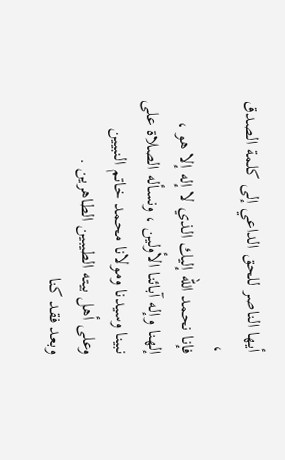أيها الناصر للحق الداعي إلى كلمة الصدق ،
فإنا نحمد الله إليك الذي لا إله إلا هو ، إلهنا وإله آبائنا الأولين ، ونسأله الصلاة على
نبينا وسيدنا ومولانا محمد خاتم النبيين وعلى أهل بيته الطيبين الطاهرين .
وبعد فقد كنا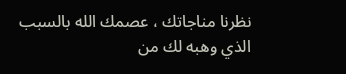نظرنا مناجاتك ، عصمك الله بالسبب الذي وهبه لك من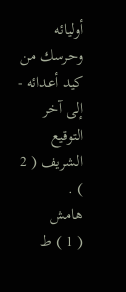أوليائه
وحرسك من كيد أعدائه - إلى آخر التوقيع الشريف ( 2 ) .
هامش
( 1 ) ط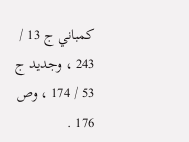كمباني ج 13 / 243 ، وجديد ج 53 / 174 ، وص 176 .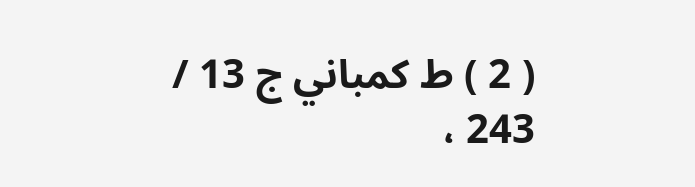( 2 ) ط كمباني ج 13 / 243 ،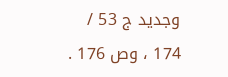وجديد ج 53 / 174 ، وص 176 .